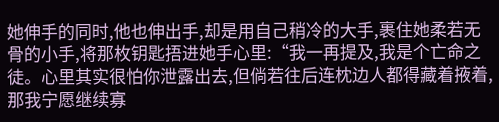她伸手的同时,他也伸出手,却是用自己稍冷的大手,裹住她柔若无骨的小手,将那枚钥匙捂进她手心里:“我一再提及,我是个亡命之徒。心里其实很怕你泄露出去,但倘若往后连枕边人都得藏着掖着,那我宁愿继续寡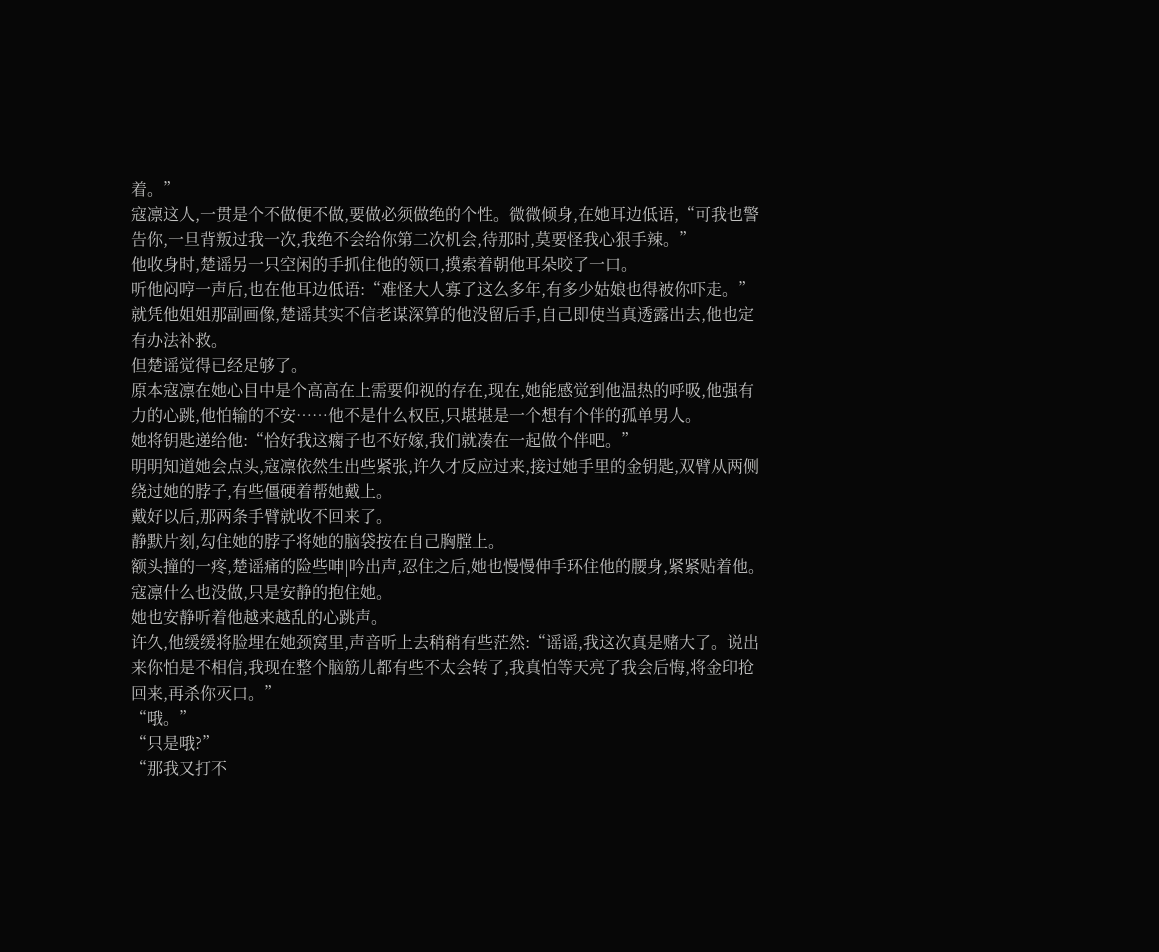着。”
寇凛这人,一贯是个不做便不做,要做必须做绝的个性。微微倾身,在她耳边低语,“可我也警告你,一旦背叛过我一次,我绝不会给你第二次机会,待那时,莫要怪我心狠手辣。”
他收身时,楚谣另一只空闲的手抓住他的领口,摸索着朝他耳朵咬了一口。
听他闷哼一声后,也在他耳边低语:“难怪大人寡了这么多年,有多少姑娘也得被你吓走。”
就凭他姐姐那副画像,楚谣其实不信老谋深算的他没留后手,自己即使当真透露出去,他也定有办法补救。
但楚谣觉得已经足够了。
原本寇凛在她心目中是个高高在上需要仰视的存在,现在,她能感觉到他温热的呼吸,他强有力的心跳,他怕输的不安……他不是什么权臣,只堪堪是一个想有个伴的孤单男人。
她将钥匙递给他:“恰好我这瘸子也不好嫁,我们就凑在一起做个伴吧。”
明明知道她会点头,寇凛依然生出些紧张,许久才反应过来,接过她手里的金钥匙,双臂从两侧绕过她的脖子,有些僵硬着帮她戴上。
戴好以后,那两条手臂就收不回来了。
静默片刻,勾住她的脖子将她的脑袋按在自己胸膛上。
额头撞的一疼,楚谣痛的险些呻|吟出声,忍住之后,她也慢慢伸手环住他的腰身,紧紧贴着他。
寇凛什么也没做,只是安静的抱住她。
她也安静听着他越来越乱的心跳声。
许久,他缓缓将脸埋在她颈窝里,声音听上去稍稍有些茫然:“谣谣,我这次真是赌大了。说出来你怕是不相信,我现在整个脑筋儿都有些不太会转了,我真怕等天亮了我会后悔,将金印抢回来,再杀你灭口。”
“哦。”
“只是哦?”
“那我又打不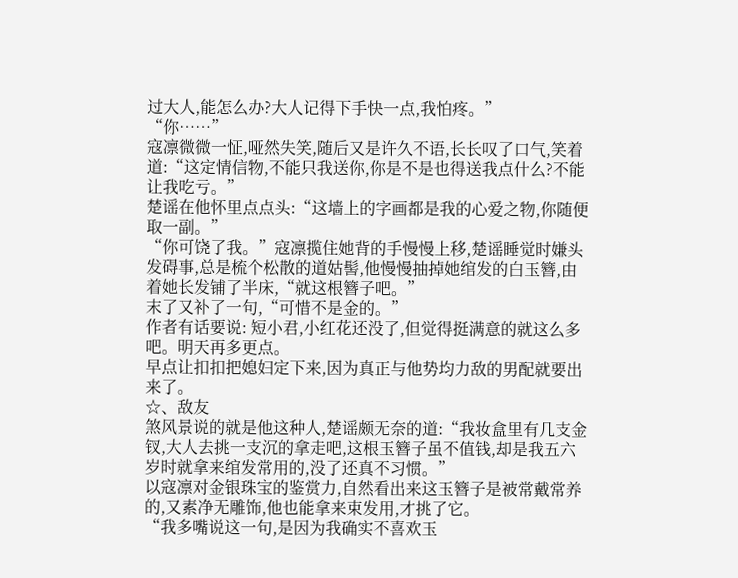过大人,能怎么办?大人记得下手快一点,我怕疼。”
“你……”
寇凛微微一怔,哑然失笑,随后又是许久不语,长长叹了口气,笑着道:“这定情信物,不能只我送你,你是不是也得送我点什么?不能让我吃亏。”
楚谣在他怀里点点头:“这墙上的字画都是我的心爱之物,你随便取一副。”
“你可饶了我。”寇凛揽住她背的手慢慢上移,楚谣睡觉时嫌头发碍事,总是梳个松散的道姑髻,他慢慢抽掉她绾发的白玉簪,由着她长发铺了半床,“就这根簪子吧。”
末了又补了一句,“可惜不是金的。”
作者有话要说: 短小君,小红花还没了,但觉得挺满意的就这么多吧。明天再多更点。
早点让扣扣把媳妇定下来,因为真正与他势均力敌的男配就要出来了。
☆、敌友
煞风景说的就是他这种人,楚谣颇无奈的道:“我妆盒里有几支金钗,大人去挑一支沉的拿走吧,这根玉簪子虽不值钱,却是我五六岁时就拿来绾发常用的,没了还真不习惯。”
以寇凛对金银珠宝的鉴赏力,自然看出来这玉簪子是被常戴常养的,又素净无雕饰,他也能拿来束发用,才挑了它。
“我多嘴说这一句,是因为我确实不喜欢玉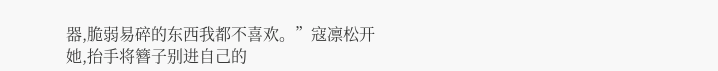器,脆弱易碎的东西我都不喜欢。”寇凛松开她,抬手将簪子别进自己的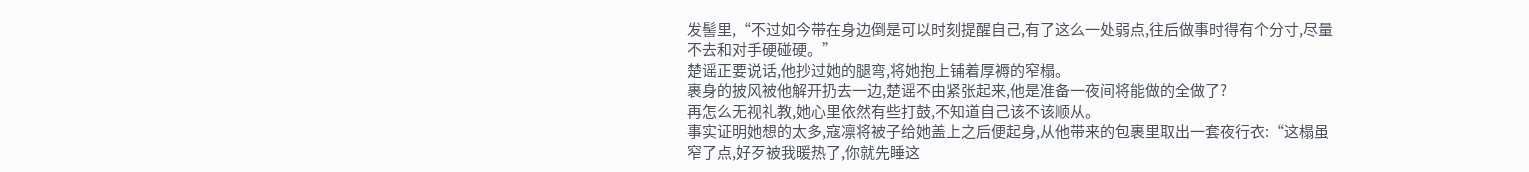发髻里,“不过如今带在身边倒是可以时刻提醒自己,有了这么一处弱点,往后做事时得有个分寸,尽量不去和对手硬碰硬。”
楚谣正要说话,他抄过她的腿弯,将她抱上铺着厚褥的窄榻。
裹身的披风被他解开扔去一边,楚谣不由紧张起来,他是准备一夜间将能做的全做了?
再怎么无视礼教,她心里依然有些打鼓,不知道自己该不该顺从。
事实证明她想的太多,寇凛将被子给她盖上之后便起身,从他带来的包裹里取出一套夜行衣:“这榻虽窄了点,好歹被我暖热了,你就先睡这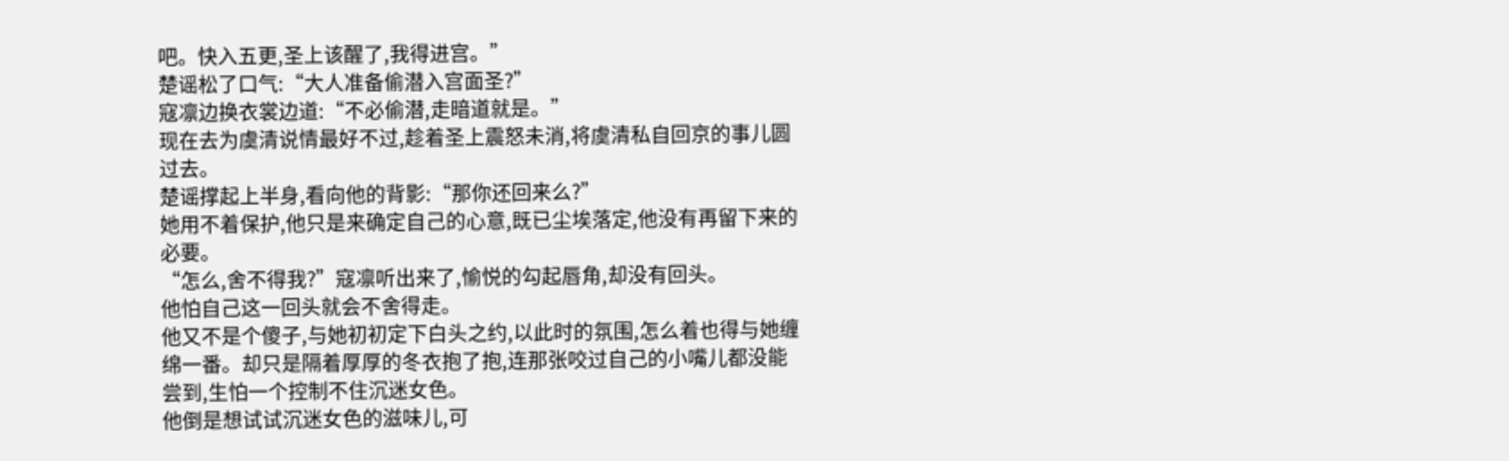吧。快入五更,圣上该醒了,我得进宫。”
楚谣松了口气:“大人准备偷潜入宫面圣?”
寇凛边换衣裳边道:“不必偷潜,走暗道就是。”
现在去为虞清说情最好不过,趁着圣上震怒未消,将虞清私自回京的事儿圆过去。
楚谣撑起上半身,看向他的背影:“那你还回来么?”
她用不着保护,他只是来确定自己的心意,既已尘埃落定,他没有再留下来的必要。
“怎么,舍不得我?”寇凛听出来了,愉悦的勾起唇角,却没有回头。
他怕自己这一回头就会不舍得走。
他又不是个傻子,与她初初定下白头之约,以此时的氛围,怎么着也得与她缠绵一番。却只是隔着厚厚的冬衣抱了抱,连那张咬过自己的小嘴儿都没能尝到,生怕一个控制不住沉迷女色。
他倒是想试试沉迷女色的滋味儿,可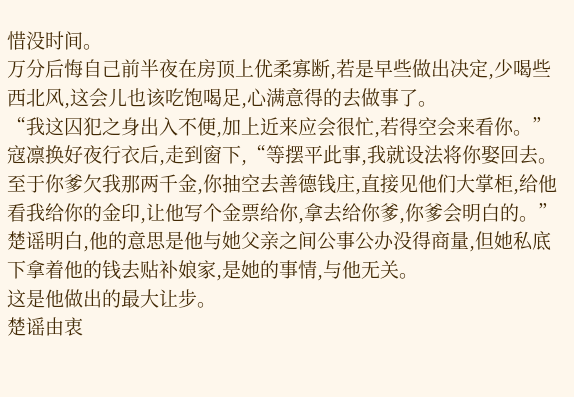惜没时间。
万分后悔自己前半夜在房顶上优柔寡断,若是早些做出决定,少喝些西北风,这会儿也该吃饱喝足,心满意得的去做事了。
“我这囚犯之身出入不便,加上近来应会很忙,若得空会来看你。”寇凛换好夜行衣后,走到窗下,“等摆平此事,我就设法将你娶回去。至于你爹欠我那两千金,你抽空去善德钱庄,直接见他们大掌柜,给他看我给你的金印,让他写个金票给你,拿去给你爹,你爹会明白的。”
楚谣明白,他的意思是他与她父亲之间公事公办没得商量,但她私底下拿着他的钱去贴补娘家,是她的事情,与他无关。
这是他做出的最大让步。
楚谣由衷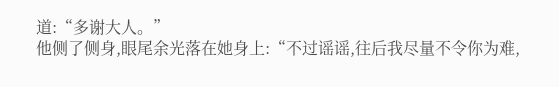道:“多谢大人。”
他侧了侧身,眼尾余光落在她身上:“不过谣谣,往后我尽量不令你为难,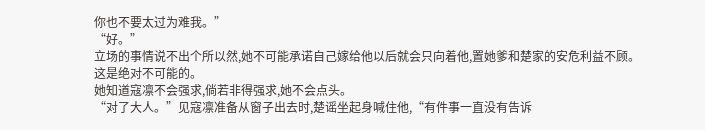你也不要太过为难我。”
“好。”
立场的事情说不出个所以然,她不可能承诺自己嫁给他以后就会只向着他,置她爹和楚家的安危利益不顾。
这是绝对不可能的。
她知道寇凛不会强求,倘若非得强求,她不会点头。
“对了大人。”见寇凛准备从窗子出去时,楚谣坐起身喊住他,“有件事一直没有告诉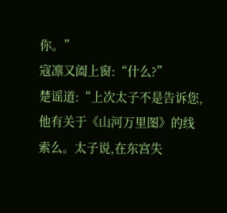你。”
寇凛又阖上窗:“什么?”
楚谣道:“上次太子不是告诉您,他有关于《山河万里图》的线索么。太子说,在东宫失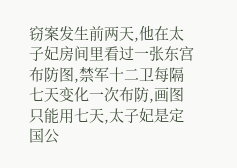窃案发生前两天,他在太子妃房间里看过一张东宫布防图,禁军十二卫每隔七天变化一次布防,画图只能用七天,太子妃是定国公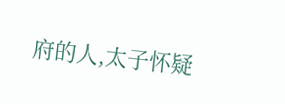府的人,太子怀疑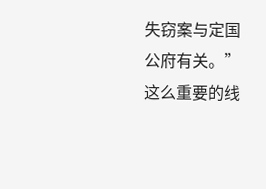失窃案与定国公府有关。”
这么重要的线